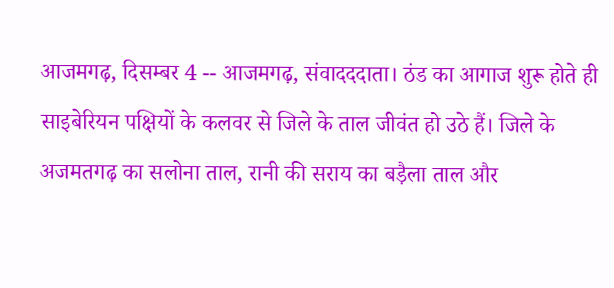आजमगढ़, दिसम्बर 4 -- आजमगढ़, संवादददाता। ठंड का आगाज शुरू होते ही साइबेरियन पक्षियों के कलवर से जिले के ताल जीवंत हो उठे हैं। जिले के अजमतगढ़ का सलोना ताल, रानी की सराय का बड़ैला ताल और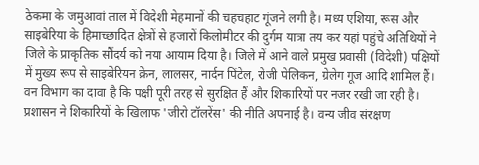ठेकमा के जमुआवां ताल में विदेशी मेहमानों की चहचहाट गूंजने लगी है। मध्य एशिया, रूस और साइबेरिया के हिमाच्छादित क्षेत्रों से हजारों किलोमीटर की दुर्गम यात्रा तय कर यहां पहुंचे अतिथियों ने जिले के प्राकृतिक सौंदर्य को नया आयाम दिया है। जिले में आने वाले प्रमुख प्रवासी (विदेशी) पक्षियों में मुख्य रूप से साइबेरियन क्रेन, लालसर, नार्दन पिंटेल, रोजी पेलिकन, ग्रेलेग गूज आदि शामिल हैं। वन विभाग का दावा है कि पक्षी पूरी तरह से सुरक्षित हैं और शिकारियों पर नजर रखी जा रही है। प्रशासन ने शिकारियों के खिलाफ 'जीरो टॉलरेंस' की नीति अपनाई है। वन्य जीव संरक्षण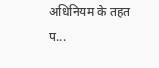अधिनियम के तहत प...